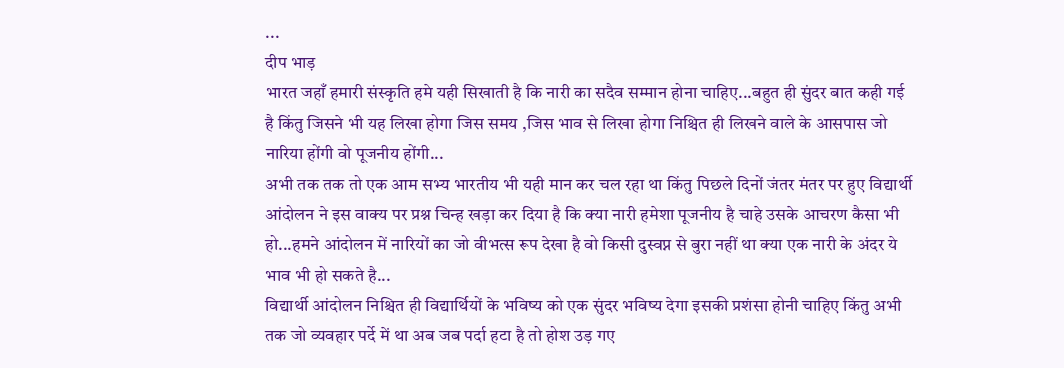...
दीप भाड़
भारत जहाँ हमारी संस्कृति हमे यही सिखाती है कि नारी का सदैव सम्मान होना चाहिए...बहुत ही सुंदर बात कही गई है किंतु जिसने भी यह लिखा होगा जिस समय ,जिस भाव से लिखा होगा निश्चित ही लिखने वाले के आसपास जो नारिया होंगी वो पूजनीय होंगी...
अभी तक तक तो एक आम सभ्य भारतीय भी यही मान कर चल रहा था किंतु पिछले दिनों जंतर मंतर पर हुए विद्यार्थी आंदोलन ने इस वाक्य पर प्रश्न चिन्ह खड़ा कर दिया है कि क्या नारी हमेशा पूजनीय है चाहे उसके आचरण कैसा भी हो...हमने आंदोलन में नारियों का जो वीभत्स रूप देखा है वो किसी दुस्वप्न से बुरा नहीं था क्या एक नारी के अंदर ये भाव भी हो सकते है...
विद्यार्थी आंदोलन निश्चित ही विद्यार्थियों के भविष्य को एक सुंदर भविष्य देगा इसकी प्रशंसा होनी चाहिए किंतु अभी तक जो व्यवहार पर्दे में था अब जब पर्दा हटा है तो होश उड़ गए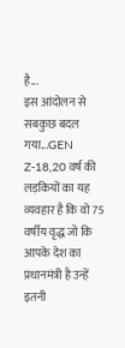है...
इस आंदोलन से सबकुछ बदल गया...GEN Z-18,20 वर्ष की लड़कियों का यह व्यवहार है कि वो 75 वर्षीय वृद्ध जो कि आपके देश का प्रधानमंत्री है उन्हें इतनी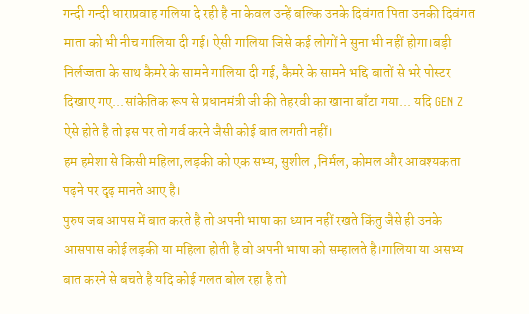गन्दी गन्दी धाराप्रवाह गलिया दे रही है ना केवल उन्हें बल्कि उनके दिवंगत पिता उनकी दिवंगत माता को भी नीच गालिया दी गई। ऐसी गालिया जिसे कई लोगों ने सुना भी नहीं होगा।बड़ी निर्लज्जता के साथ कैमरे के सामने गालिया दी गई, कैमरे के सामने भद्दि बातों से भरे पोस्टर दिखाए गए...सांकेतिक रूप से प्रधानमंत्री जी की तेहरवी का खाना बाँटा गया... यदि GEN Z ऐसे होते है तो इस पर तो गर्व करने जैसी कोई बात लगती नहीं।
हम हमेशा से किसी महिला,लड़की को एक सभ्य, सुशील ,निर्मल, कोमल और आवश्यकता पढ़ने पर दृढ़ मानते आए है।
पुरुष जब आपस में बात करते है तो अपनी भाषा का ध्यान नहीं रखते किंतु जैसे ही उनके आसपास कोई लड़की या महिला होती है वो अपनी भाषा को सम्हालते है।गालिया या असभ्य बात करने से बचते है यदि कोई गलत बोल रहा है तो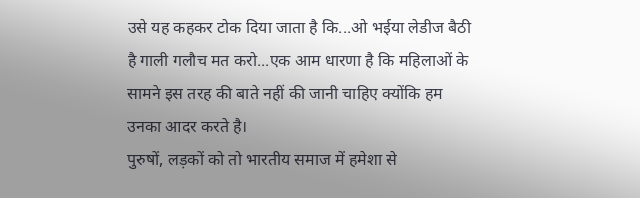उसे यह कहकर टोक दिया जाता है कि...ओ भईया लेडीज बैठी है गाली गलौच मत करो...एक आम धारणा है कि महिलाओं के सामने इस तरह की बाते नहीं की जानी चाहिए क्योंकि हम उनका आदर करते है।
पुरुषों, लड़कों को तो भारतीय समाज में हमेशा से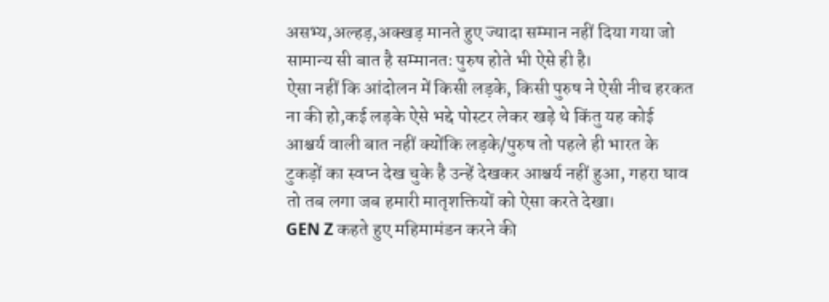असभ्य,अल्हड़,अक्खड़ मानते हुए ज्यादा सम्मान नहीं दिया गया जो सामान्य सी बात है सम्मानतः पुरुष होते भी ऐसे ही है।
ऐसा नहीं कि आंदोलन में किसी लड़के, किसी पुरुष ने ऐसी नीच हरकत ना की हो,कई लड़के ऐसे भद्दे पोस्टर लेकर खड़े थे किंतु यह कोई आश्चर्य वाली बात नहीं क्योंकि लड़के/पुरुष तो पहले ही भारत के टुकड़ों का स्वप्न देख चुके है उन्हें देखकर आश्चर्य नहीं हुआ, गहरा घाव तो तब लगा जब हमारी मातृशक्तियों को ऐसा करते देखा।
GEN Z कहते हुए महिमामंडन करने की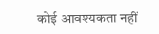कोई आवश्यकता नहीं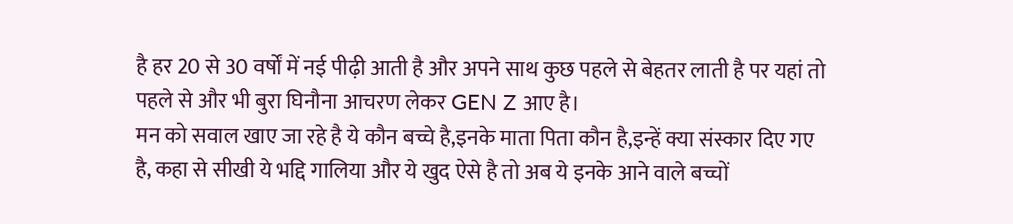है हर 20 से 30 वर्षों में नई पीढ़ी आती है और अपने साथ कुछ पहले से बेहतर लाती है पर यहां तो पहले से और भी बुरा घिनौना आचरण लेकर GEN Z आए है।
मन को सवाल खाए जा रहे है ये कौन बच्चे है,इनके माता पिता कौन है,इन्हें क्या संस्कार दिए गए है, कहा से सीखी ये भद्दि गालिया और ये खुद ऐसे है तो अब ये इनके आने वाले बच्चों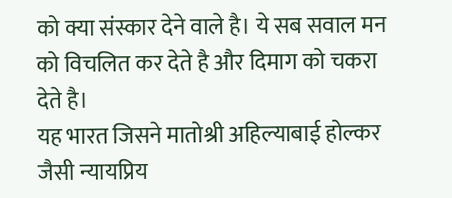को क्या संस्कार देने वाले है। ये सब सवाल मन को विचलित कर देते है और दिमाग को चकरा देते है।
यह भारत जिसने मातोश्री अहिल्याबाई होल्कर जैसी न्यायप्रिय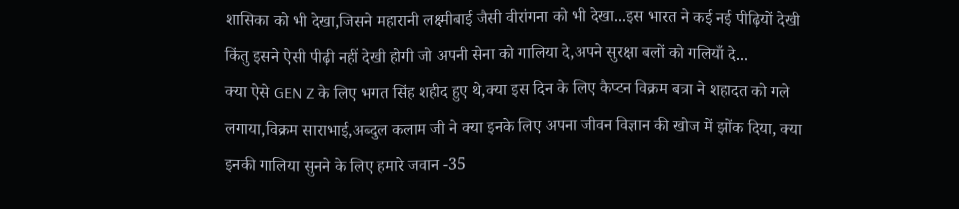शासिका को भी देखा,जिसने महारानी लक्ष्मीबाई जैसी वीरांगना को भी देखा...इस भारत ने कई नई पीढ़ियों देखी किंतु इसने ऐसी पीढ़ी नहीं देखी होगी जो अपनी सेना को गालिया दे,अपने सुरक्षा बलों को गलियाँ दे...
क्या ऐसे GEN Z के लिए भगत सिंह शहीद हुए थे,क्या इस दिन के लिए कैप्टन विक्रम बत्रा ने शहादत को गले लगाया,विक्रम साराभाई,अब्दुल कलाम जी ने क्या इनके लिए अपना जीवन विज्ञान की खोज में झोंक दिया, क्या इनकी गालिया सुनने के लिए हमारे जवान -35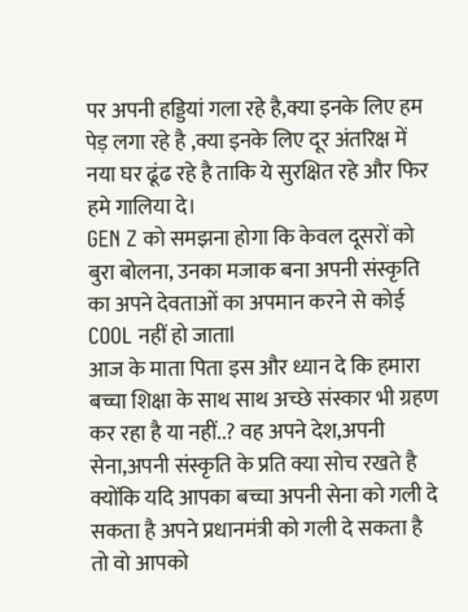पर अपनी हड्डियां गला रहे है,क्या इनके लिए हम पेड़ लगा रहे है ,क्या इनके लिए दूर अंतरिक्ष में नया घर ढूंढ रहे है ताकि ये सुरक्षित रहे और फिर हमे गालिया दे।
GEN Z को समझना होगा कि केवल दूसरों को बुरा बोलना, उनका मजाक बना अपनी संस्कृति का अपने देवताओं का अपमान करने से कोई COOL नहीं हो जाताl
आज के माता पिता इस और ध्यान दे कि हमारा बच्चा शिक्षा के साथ साथ अच्छे संस्कार भी ग्रहण कर रहा है या नहीं..? वह अपने देश,अपनी सेना,अपनी संस्कृति के प्रति क्या सोच रखते है क्योंकि यदि आपका बच्चा अपनी सेना को गली दे सकता है अपने प्रधानमंत्री को गली दे सकता है तो वो आपको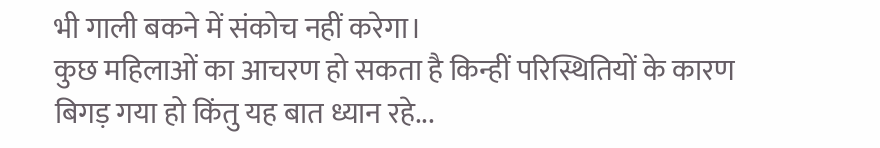भी गाली बकने में संकोच नहीं करेगा।
कुछ महिलाओं का आचरण हो सकता है किन्हीं परिस्थितियों के कारण बिगड़ गया हो किंतु यह बात ध्यान रहे...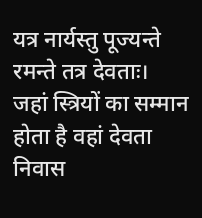यत्र नार्यस्तु पूज्यन्ते रमन्ते तत्र देवताः।
जहां स्त्रियों का सम्मान होता है वहां देवता निवास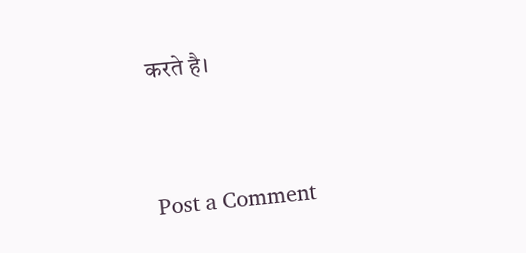करते है।


Post a Comment